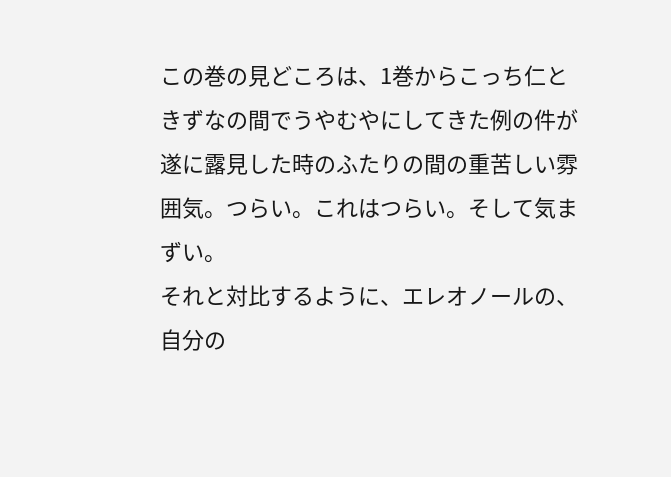この巻の見どころは、1巻からこっち仁ときずなの間でうやむやにしてきた例の件が遂に露見した時のふたりの間の重苦しい雰囲気。つらい。これはつらい。そして気まずい。
それと対比するように、エレオノールの、自分の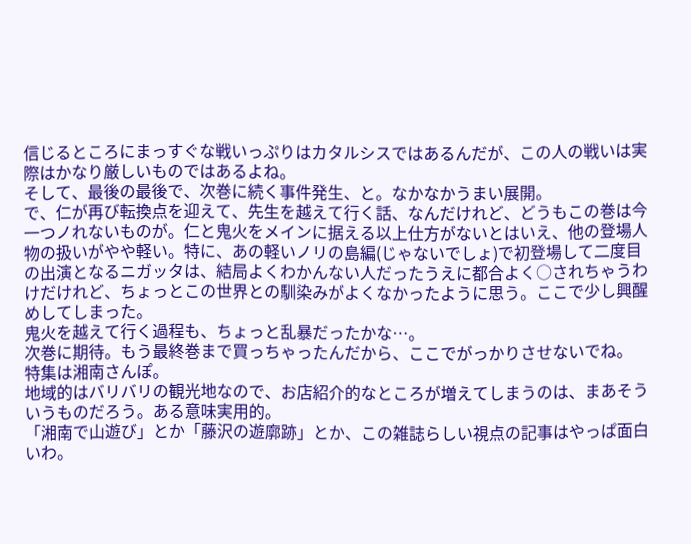信じるところにまっすぐな戦いっぷりはカタルシスではあるんだが、この人の戦いは実際はかなり厳しいものではあるよね。
そして、最後の最後で、次巻に続く事件発生、と。なかなかうまい展開。
で、仁が再び転換点を迎えて、先生を越えて行く話、なんだけれど、どうもこの巻は今一つノれないものが。仁と鬼火をメインに据える以上仕方がないとはいえ、他の登場人物の扱いがやや軽い。特に、あの軽いノリの島編(じゃないでしょ)で初登場して二度目の出演となるニガッタは、結局よくわかんない人だったうえに都合よく○されちゃうわけだけれど、ちょっとこの世界との馴染みがよくなかったように思う。ここで少し興醒めしてしまった。
鬼火を越えて行く過程も、ちょっと乱暴だったかな…。
次巻に期待。もう最終巻まで買っちゃったんだから、ここでがっかりさせないでね。
特集は湘南さんぽ。
地域的はバリバリの観光地なので、お店紹介的なところが増えてしまうのは、まあそういうものだろう。ある意味実用的。
「湘南で山遊び」とか「藤沢の遊廓跡」とか、この雑誌らしい視点の記事はやっぱ面白いわ。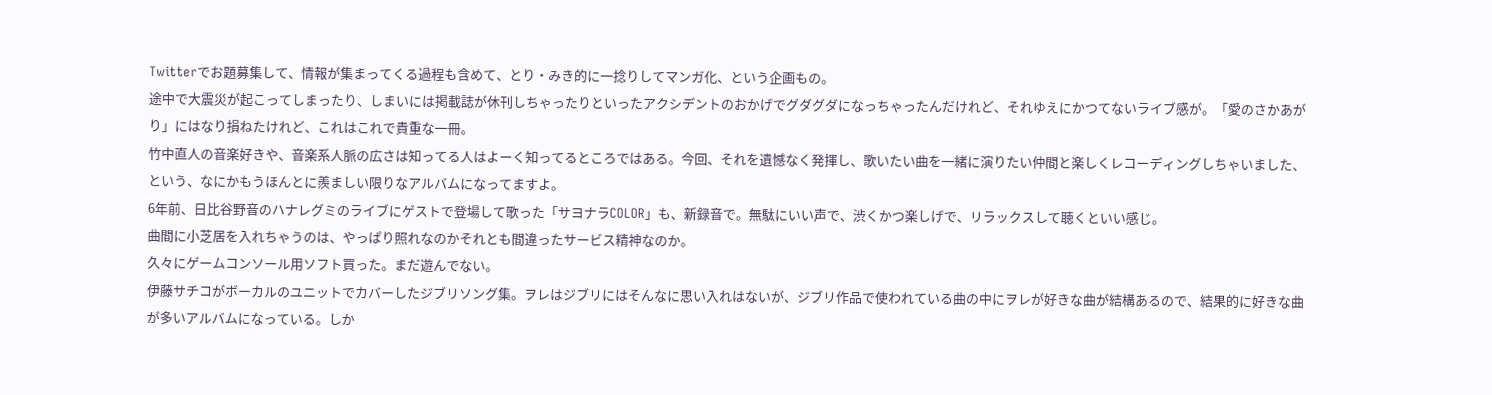Twitterでお題募集して、情報が集まってくる過程も含めて、とり・みき的に一捻りしてマンガ化、という企画もの。
途中で大震災が起こってしまったり、しまいには掲載誌が休刊しちゃったりといったアクシデントのおかげでグダグダになっちゃったんだけれど、それゆえにかつてないライブ感が。「愛のさかあがり」にはなり損ねたけれど、これはこれで貴重な一冊。
竹中直人の音楽好きや、音楽系人脈の広さは知ってる人はよーく知ってるところではある。今回、それを遺憾なく発揮し、歌いたい曲を一緒に演りたい仲間と楽しくレコーディングしちゃいました、という、なにかもうほんとに羨ましい限りなアルバムになってますよ。
6年前、日比谷野音のハナレグミのライブにゲストで登場して歌った「サヨナラCOLOR」も、新録音で。無駄にいい声で、渋くかつ楽しげで、リラックスして聴くといい感じ。
曲間に小芝居を入れちゃうのは、やっぱり照れなのかそれとも間違ったサービス精神なのか。
久々にゲームコンソール用ソフト買った。まだ遊んでない。
伊藤サチコがボーカルのユニットでカバーしたジブリソング集。ヲレはジブリにはそんなに思い入れはないが、ジブリ作品で使われている曲の中にヲレが好きな曲が結構あるので、結果的に好きな曲が多いアルバムになっている。しか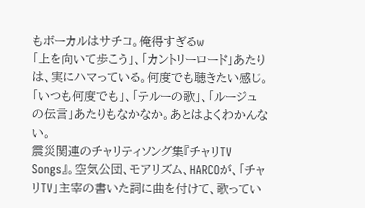もボーカルはサチコ。俺得すぎるw
「上を向いて歩こう」、「カントリーロード」あたりは、実にハマっている。何度でも聴きたい感じ。「いつも何度でも」、「テルーの歌」、「ルージュの伝言」あたりもなかなか。あとはよくわかんない。
震災関連のチャリティソング集『チャリTV Songs』。空気公団、モアリズム、HARCOが、「チャリTV」主宰の書いた詞に曲を付けて、歌ってい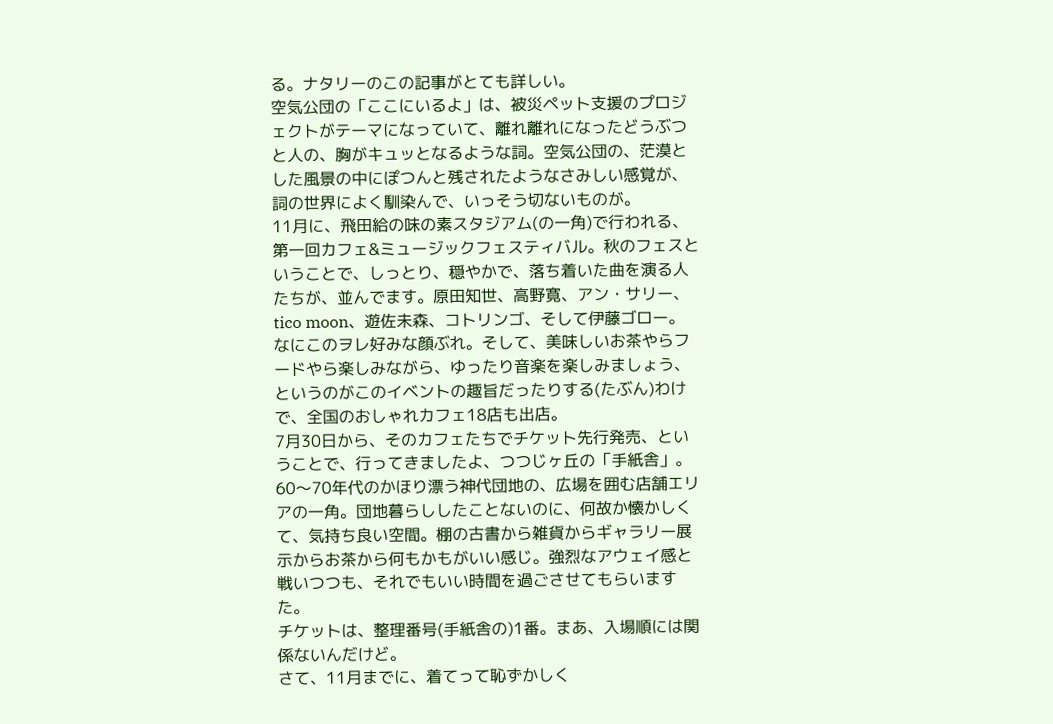る。ナタリーのこの記事がとても詳しい。
空気公団の「ここにいるよ」は、被災ペット支援のプロジェクトがテーマになっていて、離れ離れになったどうぶつと人の、胸がキュッとなるような詞。空気公団の、茫漠とした風景の中にぽつんと残されたようなさみしい感覚が、詞の世界によく馴染んで、いっそう切ないものが。
11月に、飛田給の味の素スタジアム(の一角)で行われる、第一回カフェ&ミュージックフェスティバル。秋のフェスということで、しっとり、穏やかで、落ち着いた曲を演る人たちが、並んでます。原田知世、高野寛、アン・サリー、tico moon、遊佐未森、コトリンゴ、そして伊藤ゴロー。なにこのヲレ好みな顔ぶれ。そして、美味しいお茶やらフードやら楽しみながら、ゆったり音楽を楽しみましょう、というのがこのイベントの趣旨だったりする(たぶん)わけで、全国のおしゃれカフェ18店も出店。
7月30日から、そのカフェたちでチケット先行発売、ということで、行ってきましたよ、つつじヶ丘の「手紙舎」。
60〜70年代のかほり漂う神代団地の、広場を囲む店舗エリアの一角。団地暮らししたことないのに、何故か懐かしくて、気持ち良い空間。棚の古書から雑貨からギャラリー展示からお茶から何もかもがいい感じ。強烈なアウェイ感と戦いつつも、それでもいい時間を過ごさせてもらいますた。
チケットは、整理番号(手紙舎の)1番。まあ、入場順には関係ないんだけど。
さて、11月までに、着てって恥ずかしく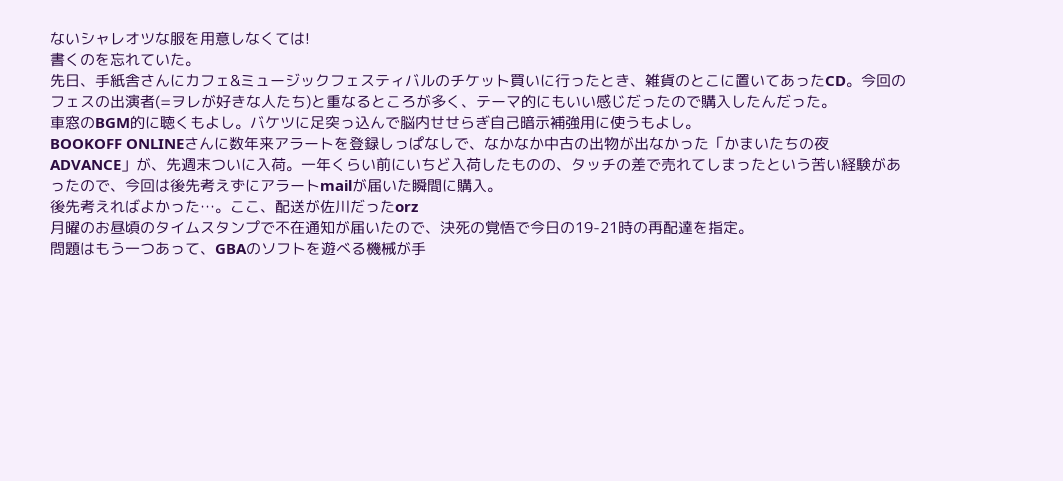ないシャレオツな服を用意しなくては!
書くのを忘れていた。
先日、手紙舎さんにカフェ&ミュージックフェスティバルのチケット買いに行ったとき、雑貨のとこに置いてあったCD。今回のフェスの出演者(=ヲレが好きな人たち)と重なるところが多く、テーマ的にもいい感じだったので購入したんだった。
車窓のBGM的に聴くもよし。バケツに足突っ込んで脳内せせらぎ自己暗示補強用に使うもよし。
BOOKOFF ONLINEさんに数年来アラートを登録しっぱなしで、なかなか中古の出物が出なかった「かまいたちの夜ADVANCE」が、先週末ついに入荷。一年くらい前にいちど入荷したものの、タッチの差で売れてしまったという苦い経験があったので、今回は後先考えずにアラートmailが届いた瞬間に購入。
後先考えればよかった…。ここ、配送が佐川だったorz
月曜のお昼頃のタイムスタンプで不在通知が届いたので、決死の覚悟で今日の19-21時の再配達を指定。
問題はもう一つあって、GBAのソフトを遊べる機械が手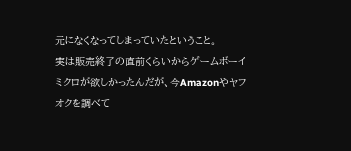元になくなってしまっていたということ。
実は販売終了の直前くらいからゲームボーイミクロが欲しかったんだが、今Amazonやヤフオクを調べて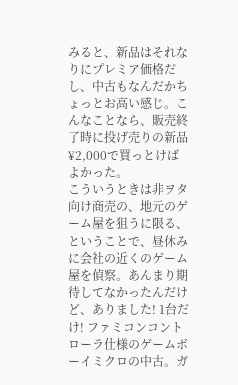みると、新品はそれなりにプレミア価格だし、中古もなんだかちょっとお高い感じ。こんなことなら、販売終了時に投げ売りの新品¥2,000で買っとけばよかった。
こういうときは非ヲタ向け商売の、地元のゲーム屋を狙うに限る、ということで、昼休みに会社の近くのゲーム屋を偵察。あんまり期待してなかったんだけど、ありました! 1台だけ! ファミコンコントローラ仕様のゲームボーイミクロの中古。ガ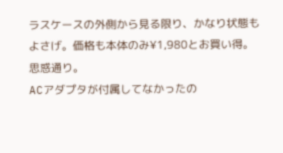ラスケースの外側から見る限り、かなり状態もよさげ。価格も本体のみ¥1,980とお買い得。思惑通り。
ACアダプタが付属してなかったの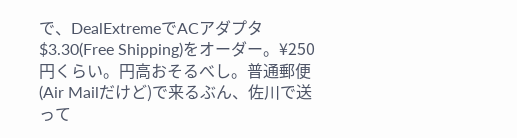で、DealExtremeでACアダプタ$3.30(Free Shipping)をオーダー。¥250円くらい。円高おそるべし。普通郵便(Air Mailだけど)で来るぶん、佐川で送って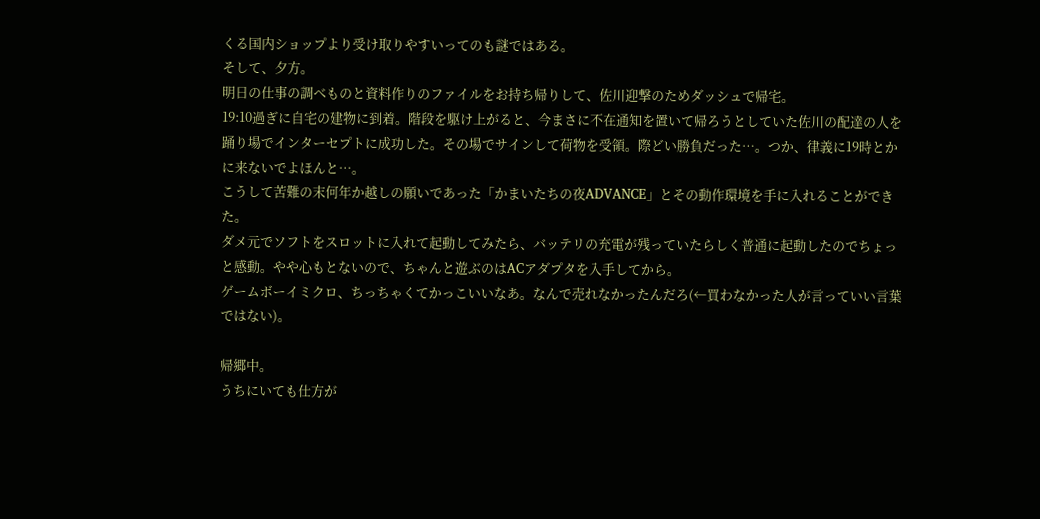くる国内ショップより受け取りやすいってのも謎ではある。
そして、夕方。
明日の仕事の調べものと資料作りのファイルをお持ち帰りして、佐川迎撃のためダッシュで帰宅。
19:10過ぎに自宅の建物に到着。階段を駆け上がると、今まさに不在通知を置いて帰ろうとしていた佐川の配達の人を踊り場でインターセプトに成功した。その場でサインして荷物を受領。際どい勝負だった…。つか、律義に19時とかに来ないでよほんと…。
こうして苦難の末何年か越しの願いであった「かまいたちの夜ADVANCE」とその動作環境を手に入れることができた。
ダメ元でソフトをスロットに入れて起動してみたら、バッテリの充電が残っていたらしく普通に起動したのでちょっと感動。やや心もとないので、ちゃんと遊ぶのはACアダプタを入手してから。
ゲームボーイミクロ、ちっちゃくてかっこいいなあ。なんで売れなかったんだろ(←買わなかった人が言っていい言葉ではない)。

帰郷中。
うちにいても仕方が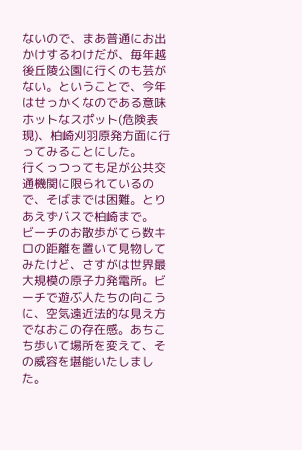ないので、まあ普通にお出かけするわけだが、毎年越後丘陵公園に行くのも芸がない。ということで、今年はせっかくなのである意味ホットなスポット(危険表現)、柏崎刈羽原発方面に行ってみることにした。
行くっつっても足が公共交通機関に限られているので、そばまでは困難。とりあえずバスで柏崎まで。
ビーチのお散歩がてら数キロの距離を置いて見物してみたけど、さすがは世界最大規模の原子力発電所。ビーチで遊ぶ人たちの向こうに、空気遠近法的な見え方でなおこの存在感。あちこち歩いて場所を変えて、その威容を堪能いたしました。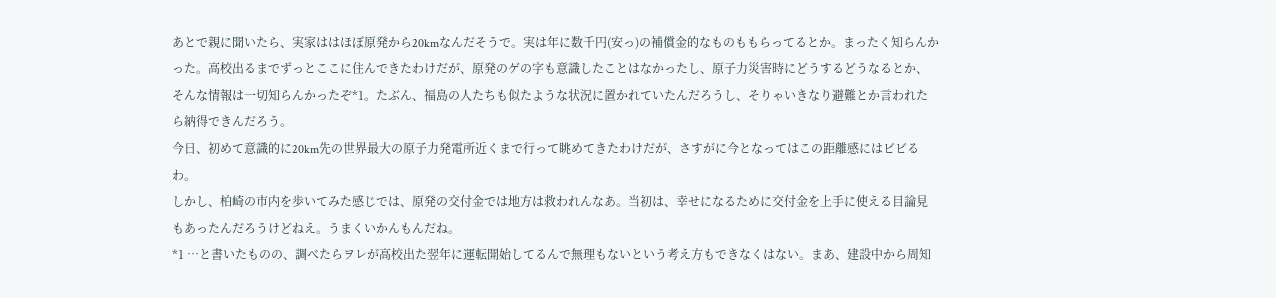あとで親に聞いたら、実家ははほぼ原発から20kmなんだそうで。実は年に数千円(安っ)の補償金的なものももらってるとか。まったく知らんかった。高校出るまでずっとここに住んできたわけだが、原発のゲの字も意識したことはなかったし、原子力災害時にどうするどうなるとか、そんな情報は一切知らんかったぞ*1。たぶん、福島の人たちも似たような状況に置かれていたんだろうし、そりゃいきなり避難とか言われたら納得できんだろう。
今日、初めて意識的に20km先の世界最大の原子力発電所近くまで行って眺めてきたわけだが、さすがに今となってはこの距離感にはビビるわ。
しかし、柏崎の市内を歩いてみた感じでは、原発の交付金では地方は救われんなあ。当初は、幸せになるために交付金を上手に使える目論見もあったんだろうけどねえ。うまくいかんもんだね。
*1 …と書いたものの、調べたらヲレが高校出た翌年に運転開始してるんで無理もないという考え方もできなくはない。まあ、建設中から周知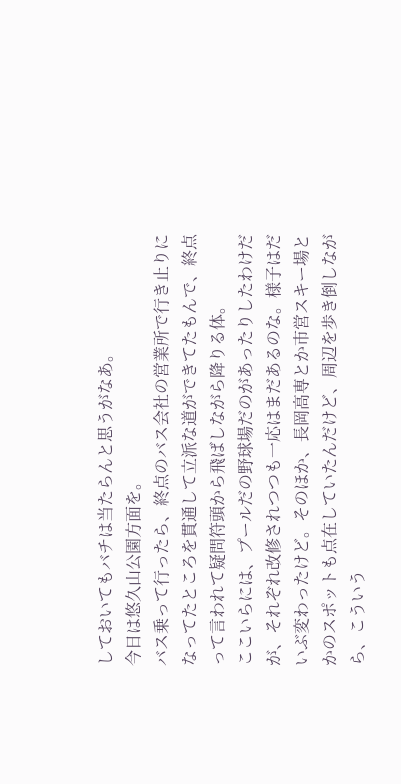しておいてもバチは当たらんと思うがなあ。
今日は悠久山公園方面を。
バス乗って行ったら、終点のバス会社の営業所で行き止りになってたところを貫通して立派な道ができてたもんで、終点って言われて疑問符頭から飛ばしながら降りる体。
ここいらには、プールだの野球場だのがあったりしたわけだが、それぞれ改修されつつも一応はまだあるのな。様子はだいぶ変わったけど。そのほか、長岡高専とか市営スキー場とかのスポットも点在していたんだけど、周辺を歩き倒しながら、こういう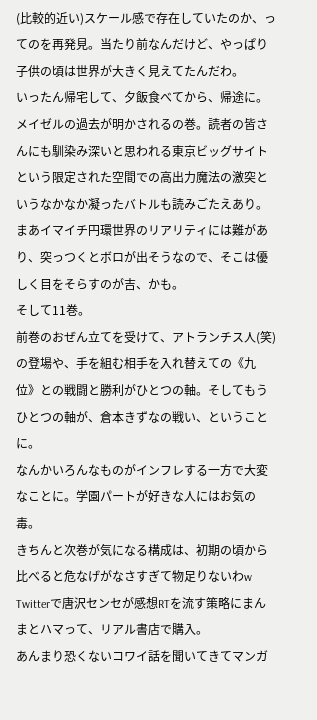(比較的近い)スケール感で存在していたのか、ってのを再発見。当たり前なんだけど、やっぱり子供の頃は世界が大きく見えてたんだわ。
いったん帰宅して、夕飯食べてから、帰途に。
メイゼルの過去が明かされるの巻。読者の皆さんにも馴染み深いと思われる東京ビッグサイトという限定された空間での高出力魔法の激突というなかなか凝ったバトルも読みごたえあり。
まあイマイチ円環世界のリアリティには難があり、突っつくとボロが出そうなので、そこは優しく目をそらすのが吉、かも。
そして11巻。
前巻のおぜん立てを受けて、アトランチス人(笑)の登場や、手を組む相手を入れ替えての《九位》との戦闘と勝利がひとつの軸。そしてもうひとつの軸が、倉本きずなの戦い、ということに。
なんかいろんなものがインフレする一方で大変なことに。学園パートが好きな人にはお気の毒。
きちんと次巻が気になる構成は、初期の頃から比べると危なげがなさすぎて物足りないわw
Twitterで唐沢センセが感想RTを流す策略にまんまとハマって、リアル書店で購入。
あんまり恐くないコワイ話を聞いてきてマンガ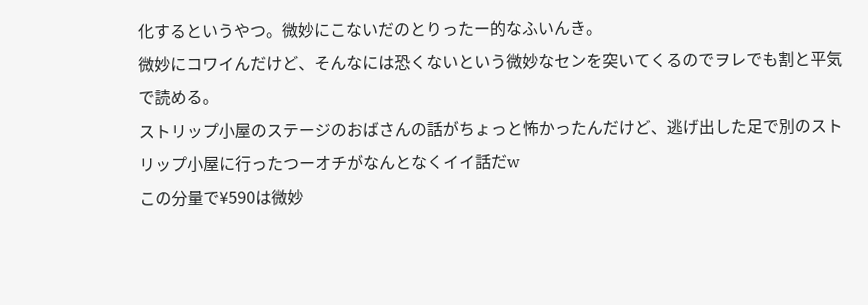化するというやつ。微妙にこないだのとりったー的なふいんき。
微妙にコワイんだけど、そんなには恐くないという微妙なセンを突いてくるのでヲレでも割と平気で読める。
ストリップ小屋のステージのおばさんの話がちょっと怖かったんだけど、逃げ出した足で別のストリップ小屋に行ったつーオチがなんとなくイイ話だw
この分量で¥590は微妙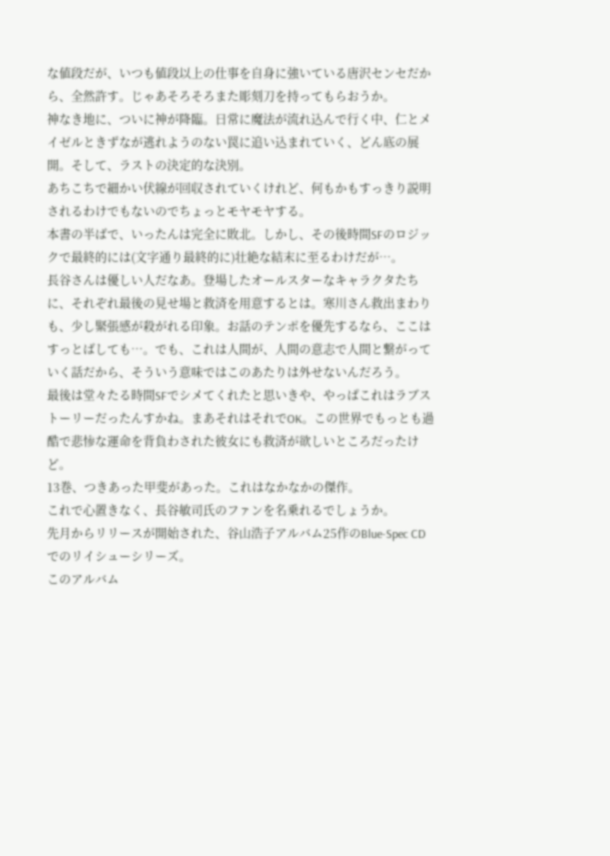な値段だが、いつも値段以上の仕事を自身に強いている唐沢センセだから、全然許す。じゃあそろそろまた彫刻刀を持ってもらおうか。
神なき地に、ついに神が降臨。日常に魔法が流れ込んで行く中、仁とメイゼルときずなが逃れようのない罠に追い込まれていく、どん底の展開。そして、ラストの決定的な決別。
あちこちで細かい伏線が回収されていくけれど、何もかもすっきり説明されるわけでもないのでちょっとモヤモヤする。
本書の半ばで、いったんは完全に敗北。しかし、その後時間SFのロジックで最終的には(文字通り最終的に)壮絶な結末に至るわけだが…。
長谷さんは優しい人だなあ。登場したオールスターなキャラクタたちに、それぞれ最後の見せ場と救済を用意するとは。寒川さん救出まわりも、少し緊張感が殺がれる印象。お話のテンポを優先するなら、ここはすっとばしても…。でも、これは人間が、人間の意志で人間と繋がっていく話だから、そういう意味ではこのあたりは外せないんだろう。
最後は堂々たる時間SFでシメてくれたと思いきや、やっぱこれはラブストーリーだったんすかね。まあそれはそれでOK。この世界でもっとも過酷で悲惨な運命を背負わされた彼女にも救済が欲しいところだったけど。
13巻、つきあった甲斐があった。これはなかなかの傑作。
これで心置きなく、長谷敏司氏のファンを名乗れるでしょうか。
先月からリリースが開始された、谷山浩子アルバム25作のBlue-Spec CDでのリイシューシリーズ。
このアルバム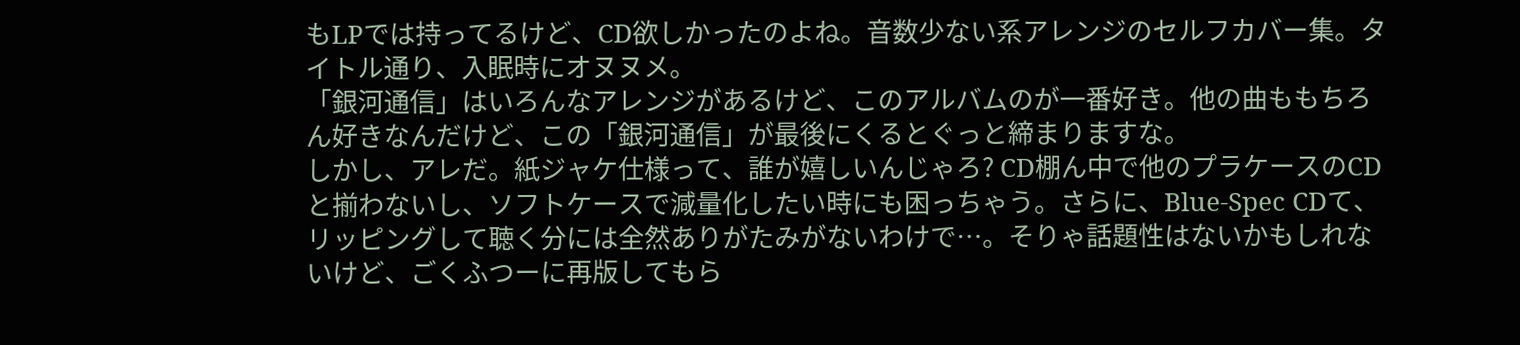もLPでは持ってるけど、CD欲しかったのよね。音数少ない系アレンジのセルフカバー集。タイトル通り、入眠時にオヌヌメ。
「銀河通信」はいろんなアレンジがあるけど、このアルバムのが一番好き。他の曲ももちろん好きなんだけど、この「銀河通信」が最後にくるとぐっと締まりますな。
しかし、アレだ。紙ジャケ仕様って、誰が嬉しいんじゃろ? CD棚ん中で他のプラケースのCDと揃わないし、ソフトケースで減量化したい時にも困っちゃう。さらに、Blue-Spec CDて、リッピングして聴く分には全然ありがたみがないわけで…。そりゃ話題性はないかもしれないけど、ごくふつーに再版してもら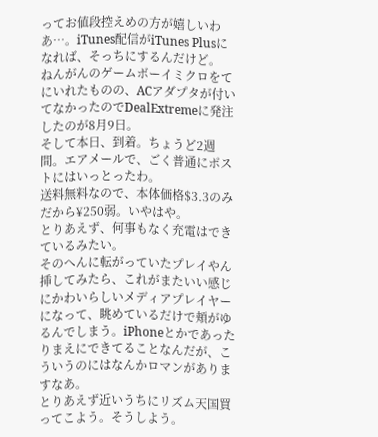ってお値段控えめの方が嬉しいわあ…。iTunes配信がiTunes Plusになれば、そっちにするんだけど。
ねんがんのゲームボーイミクロをてにいれたものの、ACアダプタが付いてなかったのでDealExtremeに発注したのが8月9日。
そして本日、到着。ちょうど2週間。エアメールで、ごく普通にポストにはいっとったわ。
送料無料なので、本体価格$3.3のみだから¥250弱。いやはや。
とりあえず、何事もなく充電はできているみたい。
そのへんに転がっていたプレイやん挿してみたら、これがまたいい感じにかわいらしいメディアプレイヤーになって、眺めているだけで頬がゆるんでしまう。iPhoneとかであったりまえにできてることなんだが、こういうのにはなんかロマンがありますなあ。
とりあえず近いうちにリズム天国買ってこよう。そうしよう。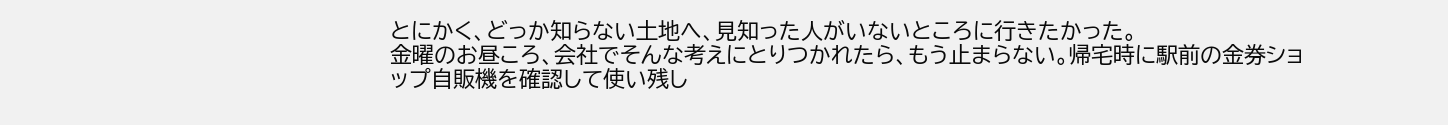とにかく、どっか知らない土地へ、見知った人がいないところに行きたかった。
金曜のお昼ころ、会社でそんな考えにとりつかれたら、もう止まらない。帰宅時に駅前の金券ショップ自販機を確認して使い残し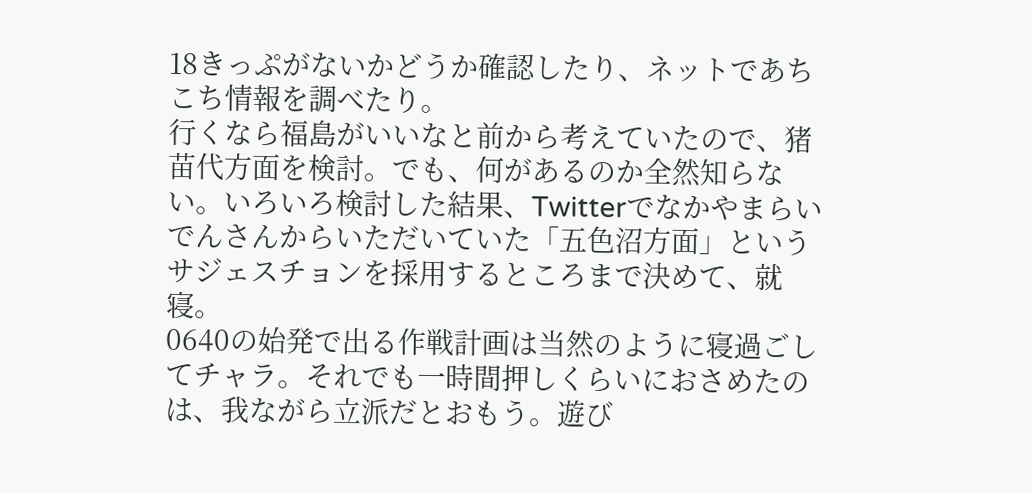18きっぷがないかどうか確認したり、ネットであちこち情報を調べたり。
行くなら福島がいいなと前から考えていたので、猪苗代方面を検討。でも、何があるのか全然知らない。いろいろ検討した結果、Twitterでなかやまらいでんさんからいただいていた「五色沼方面」というサジェスチョンを採用するところまで決めて、就寝。
0640の始発で出る作戦計画は当然のように寝過ごしてチャラ。それでも一時間押しくらいにおさめたのは、我ながら立派だとおもう。遊び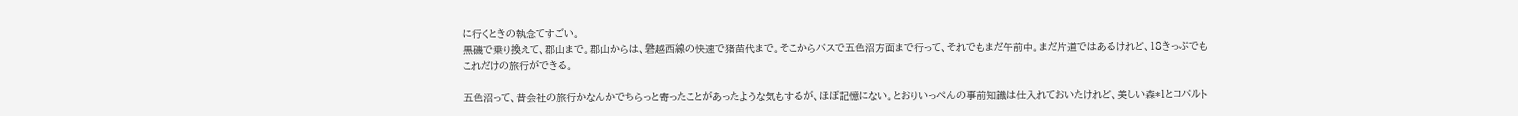に行くときの執念てすごい。
黒磯で乗り換えて、郡山まで。郡山からは、磐越西線の快速で猪苗代まで。そこからバスで五色沼方面まで行って、それでもまだ午前中。まだ片道ではあるけれど、18きっぷでもこれだけの旅行ができる。

五色沼って、昔会社の旅行かなんかでちらっと寄ったことがあったような気もするが、ほぼ記憶にない。とおりいっぺんの事前知識は仕入れておいたけれど、美しい森*1とコバルト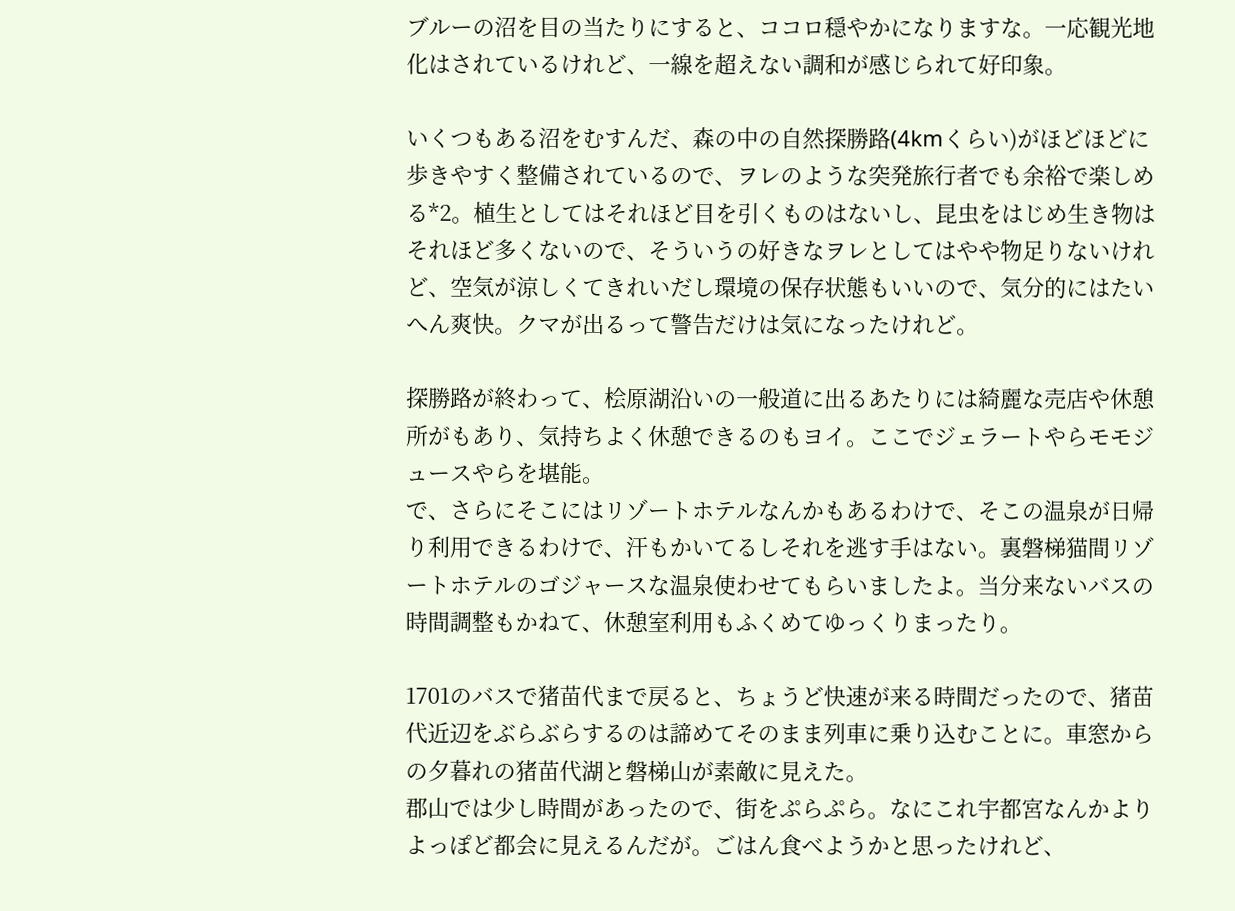ブルーの沼を目の当たりにすると、ココロ穏やかになりますな。一応観光地化はされているけれど、一線を超えない調和が感じられて好印象。

いくつもある沼をむすんだ、森の中の自然探勝路(4kmくらい)がほどほどに歩きやすく整備されているので、ヲレのような突発旅行者でも余裕で楽しめる*2。植生としてはそれほど目を引くものはないし、昆虫をはじめ生き物はそれほど多くないので、そういうの好きなヲレとしてはやや物足りないけれど、空気が涼しくてきれいだし環境の保存状態もいいので、気分的にはたいへん爽快。クマが出るって警告だけは気になったけれど。

探勝路が終わって、桧原湖沿いの一般道に出るあたりには綺麗な売店や休憩所がもあり、気持ちよく休憩できるのもヨイ。ここでジェラートやらモモジュースやらを堪能。
で、さらにそこにはリゾートホテルなんかもあるわけで、そこの温泉が日帰り利用できるわけで、汗もかいてるしそれを逃す手はない。裏磐梯猫間リゾートホテルのゴジャースな温泉使わせてもらいましたよ。当分来ないバスの時間調整もかねて、休憩室利用もふくめてゆっくりまったり。

1701のバスで猪苗代まで戻ると、ちょうど快速が来る時間だったので、猪苗代近辺をぶらぶらするのは諦めてそのまま列車に乗り込むことに。車窓からの夕暮れの猪苗代湖と磐梯山が素敵に見えた。
郡山では少し時間があったので、街をぷらぷら。なにこれ宇都宮なんかよりよっぽど都会に見えるんだが。ごはん食べようかと思ったけれど、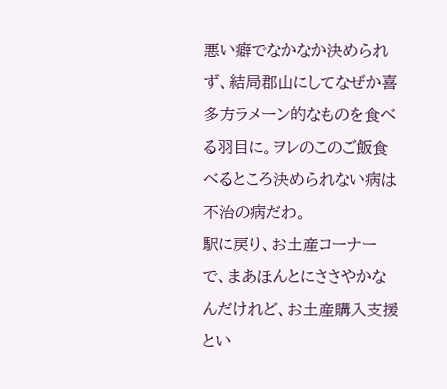悪い癖でなかなか決められず、結局郡山にしてなぜか喜多方ラメーン的なものを食べる羽目に。ヲレのこのご飯食べるところ決められない病は不治の病だわ。
駅に戻り、お土産コーナーで、まあほんとにささやかなんだけれど、お土産購入支援とい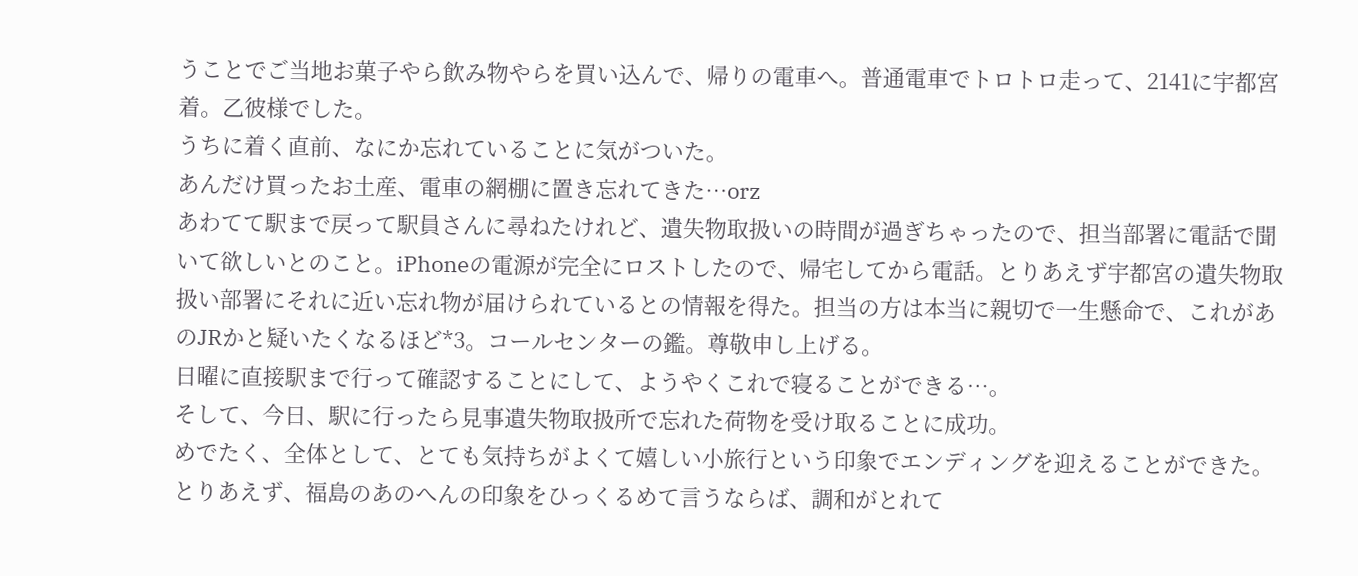うことでご当地お菓子やら飲み物やらを買い込んで、帰りの電車へ。普通電車でトロトロ走って、2141に宇都宮着。乙彼様でした。
うちに着く直前、なにか忘れていることに気がついた。
あんだけ買ったお土産、電車の網棚に置き忘れてきた…orz
あわてて駅まで戻って駅員さんに尋ねたけれど、遺失物取扱いの時間が過ぎちゃったので、担当部署に電話で聞いて欲しいとのこと。iPhoneの電源が完全にロストしたので、帰宅してから電話。とりあえず宇都宮の遺失物取扱い部署にそれに近い忘れ物が届けられているとの情報を得た。担当の方は本当に親切で一生懸命で、これがあのJRかと疑いたくなるほど*3。コールセンターの鑑。尊敬申し上げる。
日曜に直接駅まで行って確認することにして、ようやくこれで寝ることができる…。
そして、今日、駅に行ったら見事遺失物取扱所で忘れた荷物を受け取ることに成功。
めでたく、全体として、とても気持ちがよくて嬉しい小旅行という印象でエンディングを迎えることができた。
とりあえず、福島のあのへんの印象をひっくるめて言うならば、調和がとれて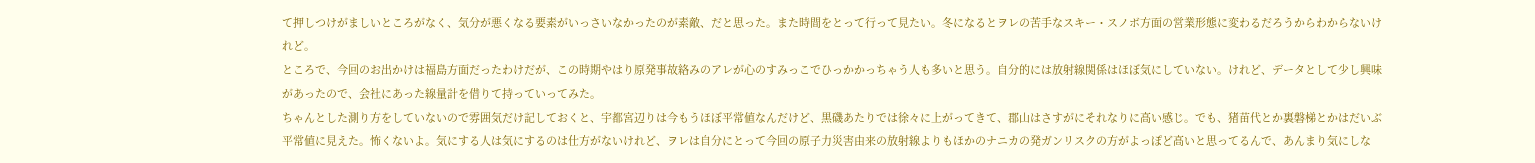て押しつけがましいところがなく、気分が悪くなる要素がいっさいなかったのが素敵、だと思った。また時間をとって行って見たい。冬になるとヲレの苦手なスキー・スノボ方面の営業形態に変わるだろうからわからないけれど。
ところで、今回のお出かけは福島方面だったわけだが、この時期やはり原発事故絡みのアレが心のすみっこでひっかかっちゃう人も多いと思う。自分的には放射線関係はほぼ気にしていない。けれど、データとして少し興味があったので、会社にあった線量計を借りて持っていってみた。
ちゃんとした測り方をしていないので雰囲気だけ記しておくと、宇都宮辺りは今もうほぼ平常値なんだけど、黒磯あたりでは徐々に上がってきて、郡山はさすがにそれなりに高い感じ。でも、猪苗代とか裏磐梯とかはだいぶ平常値に見えた。怖くないよ。気にする人は気にするのは仕方がないけれど、ヲレは自分にとって今回の原子力災害由来の放射線よりもほかのナニカの発ガンリスクの方がよっぽど高いと思ってるんで、あんまり気にしな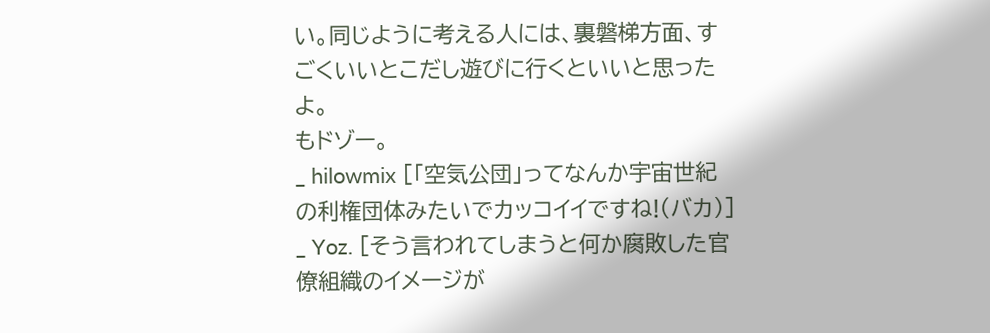い。同じように考える人には、裏磐梯方面、すごくいいとこだし遊びに行くといいと思ったよ。
もドゾー。
_ hilowmix [「空気公団」ってなんか宇宙世紀の利権団体みたいでカッコイイですね!(バカ)]
_ Yoz. [そう言われてしまうと何か腐敗した官僚組織のイメージが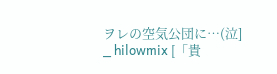ヲレの空気公団に…(泣]
_ hilowmix [「貴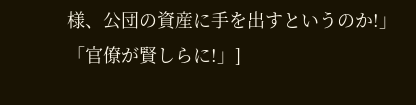様、公団の資産に手を出すというのか!」 「官僚が賢しらに!」]